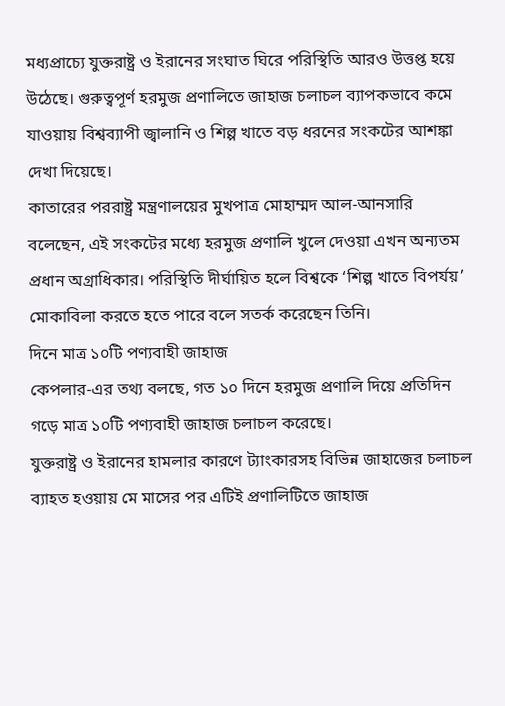মধ্যপ্রাচ্যে যুক্তরাষ্ট্র ও ইরানের সংঘাত ঘিরে পরিস্থিতি আরও উত্তপ্ত হয়ে উঠেছে। গুরুত্বপূর্ণ হরমুজ প্রণালিতে জাহাজ চলাচল ব্যাপকভাবে কমে যাওয়ায় বিশ্বব্যাপী জ্বালানি ও শিল্প খাতে বড় ধরনের সংকটের আশঙ্কা দেখা দিয়েছে।
কাতারের পররাষ্ট্র মন্ত্রণালয়ের মুখপাত্র মোহাম্মদ আল-আনসারি বলেছেন, এই সংকটের মধ্যে হরমুজ প্রণালি খুলে দেওয়া এখন অন্যতম প্রধান অগ্রাধিকার। পরিস্থিতি দীর্ঘায়িত হলে বিশ্বকে ‘শিল্প খাতে বিপর্যয়’ মোকাবিলা করতে হতে পারে বলে সতর্ক করেছেন তিনি।
দিনে মাত্র ১০টি পণ্যবাহী জাহাজ
কেপলার-এর তথ্য বলছে, গত ১০ দিনে হরমুজ প্রণালি দিয়ে প্রতিদিন গড়ে মাত্র ১০টি পণ্যবাহী জাহাজ চলাচল করেছে।
যুক্তরাষ্ট্র ও ইরানের হামলার কারণে ট্যাংকারসহ বিভিন্ন জাহাজের চলাচল ব্যাহত হওয়ায় মে মাসের পর এটিই প্রণালিটিতে জাহাজ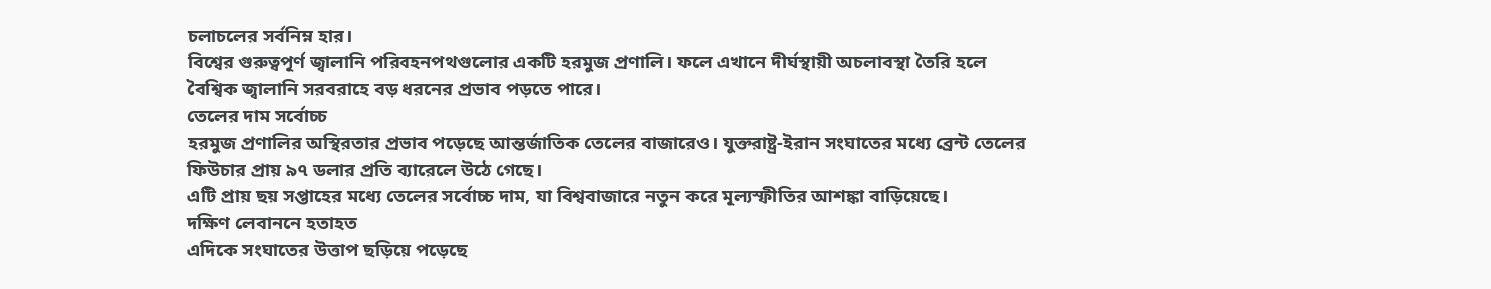চলাচলের সর্বনিম্ন হার।
বিশ্বের গুরুত্বপূর্ণ জ্বালানি পরিবহনপথগুলোর একটি হরমুজ প্রণালি। ফলে এখানে দীর্ঘস্থায়ী অচলাবস্থা তৈরি হলে বৈশ্বিক জ্বালানি সরবরাহে বড় ধরনের প্রভাব পড়তে পারে।
তেলের দাম সর্বোচ্চ
হরমুজ প্রণালির অস্থিরতার প্রভাব পড়েছে আন্তর্জাতিক তেলের বাজারেও। যুক্তরাষ্ট্র-ইরান সংঘাতের মধ্যে ব্রেন্ট তেলের ফিউচার প্রায় ৯৭ ডলার প্রতি ব্যারেলে উঠে গেছে।
এটি প্রায় ছয় সপ্তাহের মধ্যে তেলের সর্বোচ্চ দাম, যা বিশ্ববাজারে নতুন করে মূল্যস্ফীতির আশঙ্কা বাড়িয়েছে।
দক্ষিণ লেবাননে হতাহত
এদিকে সংঘাতের উত্তাপ ছড়িয়ে পড়েছে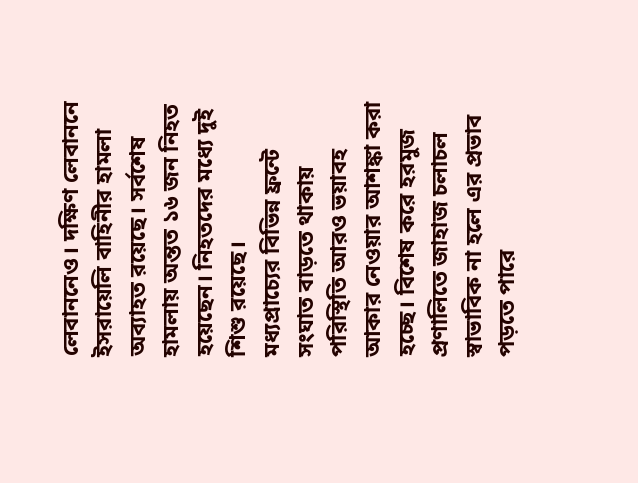লেবাননেও। দক্ষিণ লেবাননে ইসরায়েলি বাহিনীর হামলা অব্যাহত রয়েছে। সর্বশেষ হামলায় অন্তত ১৬ জন নিহত হয়েছেন। নিহতদের মধ্যে দুই শিশু রয়েছে।
মধ্যপ্রাচ্যের বিভিন্ন ফ্রন্টে সংঘাত বাড়তে থাকায় পরিস্থিতি আরও ভয়াবহ আকার নেওয়ার আশঙ্কা করা হচ্ছে। বিশেষ করে হরমুজ প্রণালিতে জাহাজ চলাচল স্বাভাবিক না হলে এর প্রভাব পড়তে পারে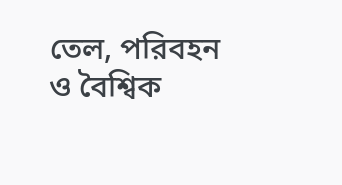তেল, পরিবহন ও বৈশ্বিক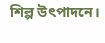শিল্প উৎপাদনে।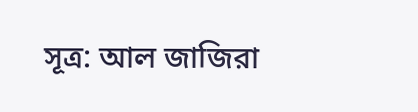সূত্র: আল জাজিরা